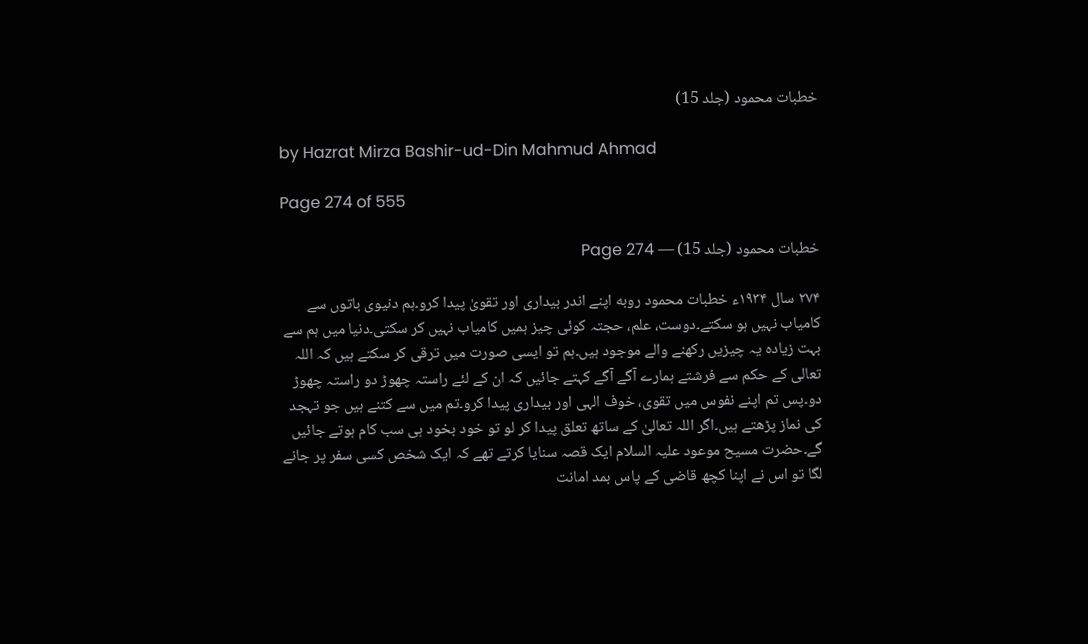خطبات محمود (جلد 15)

by Hazrat Mirza Bashir-ud-Din Mahmud Ahmad

Page 274 of 555

خطبات محمود (جلد 15) — Page 274

۲۷۴ سال ۱۹۳۴ء خطبات محمود روبه اپنے اندر بیداری اور تقویٰ پیدا کرو۔ہم دنیوی باتوں سے کامیاب نہیں ہو سکتے۔دوست، علم، حجتہ کوئی چیز ہمیں کامیاب نہیں کر سکتی۔دنیا میں ہم سے بہت زیادہ یہ چیزیں رکھنے والے موجود ہیں۔ہم تو ایسی صورت میں ترقی کر سکتے ہیں کہ اللہ تعالی کے حکم سے فرشتے ہمارے آگے آگے کہتے جائیں کہ ان کے لئے راستہ چھوڑ دو راستہ چھوڑ دو۔پس تم اپنے نفوس میں تقوی، خوف الہی اور بیداری پیدا کرو۔تم میں سے کتنے ہیں جو تہجد کی نماز پڑھتے ہیں۔اگر اللہ تعالیٰ کے ساتھ تعلق پیدا کر لو تو خود بخود ہی سب کام ہوتے جائیں گے۔حضرت مسیح موعود علیہ السلام ایک قصہ سنایا کرتے تھے کہ ایک شخص کسی سفر پر جانے لگا تو اس نے اپنا کچھ قاضی کے پاس بمد امانت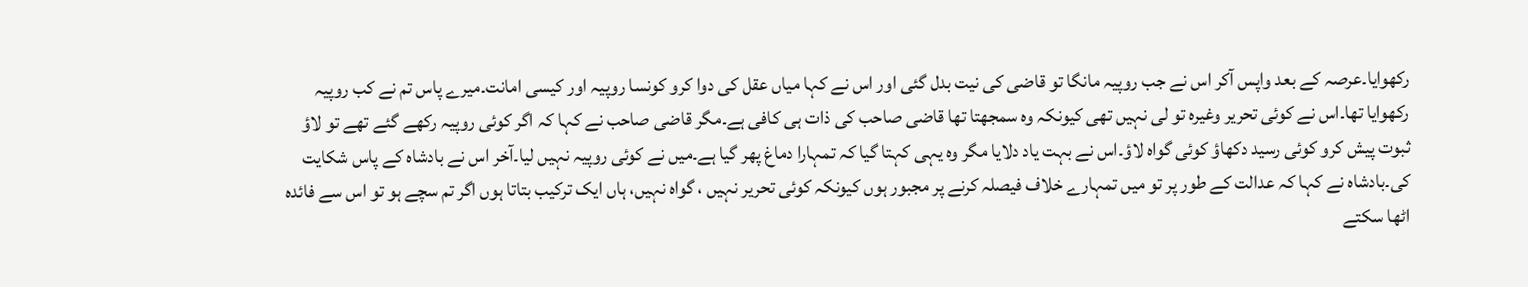رکھوایا۔عرصہ کے بعد واپس آکر اس نے جب روپیہ مانگا تو قاضی کی نیت بدل گئی اور اس نے کہا میاں عقل کی دوا کرو کونسا روپیہ اور کیسی امانت۔میرے پاس تم نے کب روپیہ رکھوایا تھا۔اس نے کوئی تحریر وغیرہ تو لی نہیں تھی کیونکہ وہ سمجھتا تھا قاضی صاحب کی ذات ہی کافی ہے۔مگر قاضی صاحب نے کہا کہ اگر کوئی روپیہ رکھے گئے تھے تو لاؤ ثبوت پیش کرو کوئی رسید دکھاؤ کوئی گواہ لاؤ۔اس نے بہت یاد دلایا مگر وہ یہی کہتا گیا کہ تمہارا دماغ پھر گیا ہے۔میں نے کوئی روپیہ نہیں لیا۔آخر اس نے بادشاہ کے پاس شکایت کی۔بادشاہ نے کہا کہ عدالت کے طور پر تو میں تمہارے خلاف فیصلہ کرنے پر مجبور ہوں کیونکہ کوئی تحریر نہیں ، گواہ نہیں، ہاں ایک ترکیب بتاتا ہوں اگر تم سچے ہو تو اس سے فائدہ اٹھا سکتے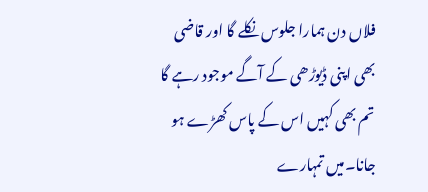فلاں دن ہمارا جلوس نکلے گا اور قاضی بھی اپنی ڈیوڑھی کے آگے موجود رہے گا تم بھی کہیں اس کے پاس کھڑے ہو جانا۔میں تمہارے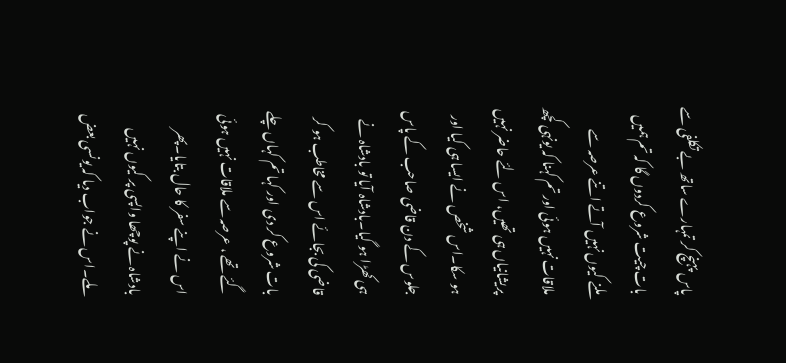پاس پہنچ کر تمہارے ساتھ بے تکلفی سے بات چیت شروع کردوں گا کہ تم ہمیں ملنے کیوں نہیں آتے اتنے عرصہ سے ملاقات نہیں ہوئی اور تم کہنا کہ یونہی کچھ پریشانیاں ہی تھیں، اس لئے حاضر نہیں ہو سکا۔اس شخص نے ایسا ہی کیا اور جلوس کے دن قاضی صاحب کے پاس ہی کھڑا ہو گیا۔بادشاہ آیا تو بادشاہ نے قاضی کی بجائے اس سے مخاطب ہو کر بات شروع کر دی اور کہا تم کہاں چلے گئے تھے ، عرصہ سے ملاقات نہیں ہوئی اس نے اپنے سفر کا حال بتایا۔پھر بادشاہ نے پوچھا واپسی پر کیوں نہیں ملے۔اس نے جواب دیا کہ یونسی بعض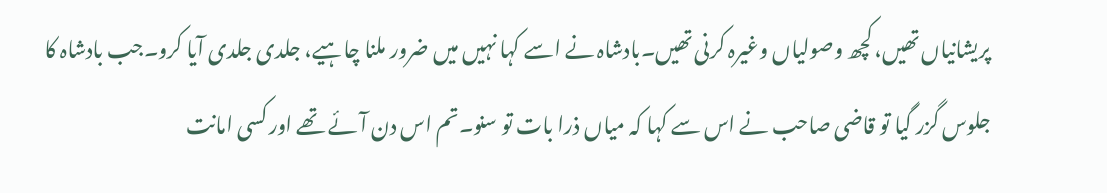پریشانیاں تھیں، کچھ وصولیاں وغیرہ کرنی تھیں۔بادشاہ نے اسے کہا نہیں میں ضرور ملنا چاہیے، جلدی جلدی آیا کرو۔جب بادشاہ کا جلوس گزر گیا تو قاضی صاحب نے اس سے کہا کہ میاں ذرا بات تو سنو۔تم اس دن آئے تھے اور کسی امانت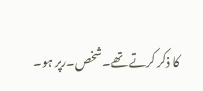کا ذکر کرتے تھے۔شخص۔رپر ہو۔